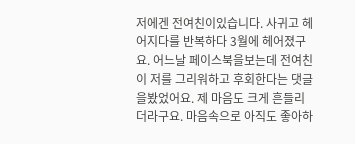저에겐 전여친이있습니다. 사귀고 헤어지다를 반복하다 3월에 헤어졌구요. 어느날 페이스북을보는데 전여친이 저를 그리워하고 후회한다는 댓글을봤었어요. 제 마음도 크게 흔들리더라구요. 마음속으로 아직도 좋아하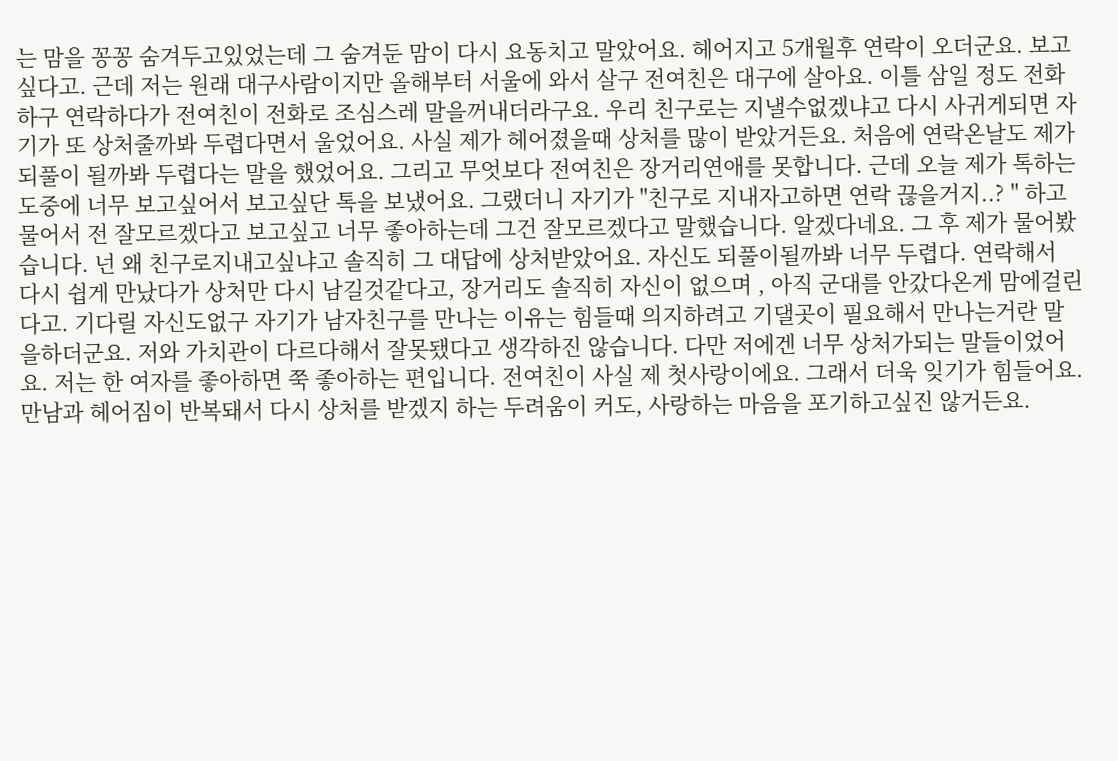는 맘을 꽁꽁 숨겨두고있었는데 그 숨겨둔 맘이 다시 요동치고 말았어요. 헤어지고 5개월후 연락이 오더군요. 보고싶다고. 근데 저는 원래 대구사람이지만 올해부터 서울에 와서 살구 전여친은 대구에 살아요. 이틀 삼일 정도 전화하구 연락하다가 전여친이 전화로 조심스레 말을꺼내더라구요. 우리 친구로는 지낼수없겠냐고 다시 사귀게되면 자기가 또 상처줄까봐 두렵다면서 울었어요. 사실 제가 헤어졌을때 상처를 많이 받았거든요. 처음에 연락온날도 제가 되풀이 될까봐 두렵다는 말을 했었어요. 그리고 무엇보다 전여친은 장거리연애를 못합니다. 근데 오늘 제가 톡하는 도중에 너무 보고싶어서 보고싶단 톡을 보냈어요. 그랬더니 자기가 "친구로 지내자고하면 연락 끊을거지..? " 하고 물어서 전 잘모르겠다고 보고싶고 너무 좋아하는데 그건 잘모르겠다고 말했습니다. 알겠다네요. 그 후 제가 물어봤습니다. 넌 왜 친구로지내고싶냐고 솔직히 그 대답에 상처받았어요. 자신도 되풀이될까봐 너무 두렵다. 연락해서 다시 쉽게 만났다가 상처만 다시 남길것같다고, 장거리도 솔직히 자신이 없으며 , 아직 군대를 안갔다온게 맘에걸린다고. 기다릴 자신도없구 자기가 남자친구를 만나는 이유는 힘들때 의지하려고 기댈곳이 필요해서 만나는거란 말을하더군요. 저와 가치관이 다르다해서 잘못됐다고 생각하진 않습니다. 다만 저에겐 너무 상처가되는 말들이었어요. 저는 한 여자를 좋아하면 쭉 좋아하는 편입니다. 전여친이 사실 제 첫사랑이에요. 그래서 더욱 잊기가 힘들어요. 만남과 헤어짐이 반복돼서 다시 상처를 받겠지 하는 두려움이 커도, 사랑하는 마음을 포기하고싶진 않거든요.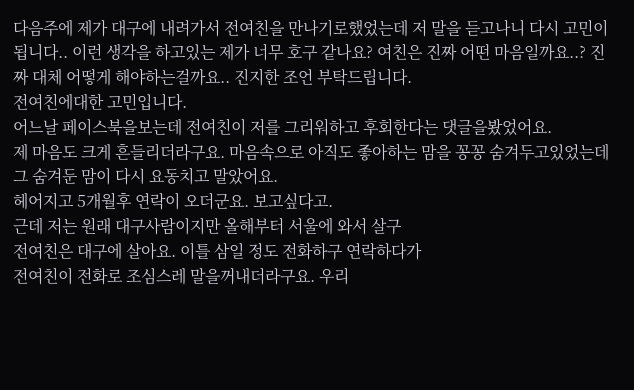다음주에 제가 대구에 내려가서 전여친을 만나기로했었는데 저 말을 듣고나니 다시 고민이됩니다.. 이런 생각을 하고있는 제가 너무 호구 같나요? 여친은 진짜 어떤 마음일까요..? 진짜 대체 어떻게 해야하는걸까요.. 진지한 조언 부탁드립니다.
전여친에대한 고민입니다.
어느날 페이스북을보는데 전여친이 저를 그리워하고 후회한다는 댓글을봤었어요.
제 마음도 크게 흔들리더라구요. 마음속으로 아직도 좋아하는 맘을 꽁꽁 숨겨두고있었는데
그 숨겨둔 맘이 다시 요동치고 말았어요.
헤어지고 5개월후 연락이 오더군요. 보고싶다고.
근데 저는 원래 대구사람이지만 올해부터 서울에 와서 살구
전여친은 대구에 살아요. 이틀 삼일 정도 전화하구 연락하다가
전여친이 전화로 조심스레 말을꺼내더라구요. 우리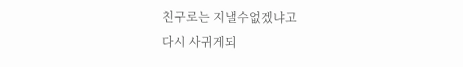친구로는 지낼수없겠냐고
다시 사귀게되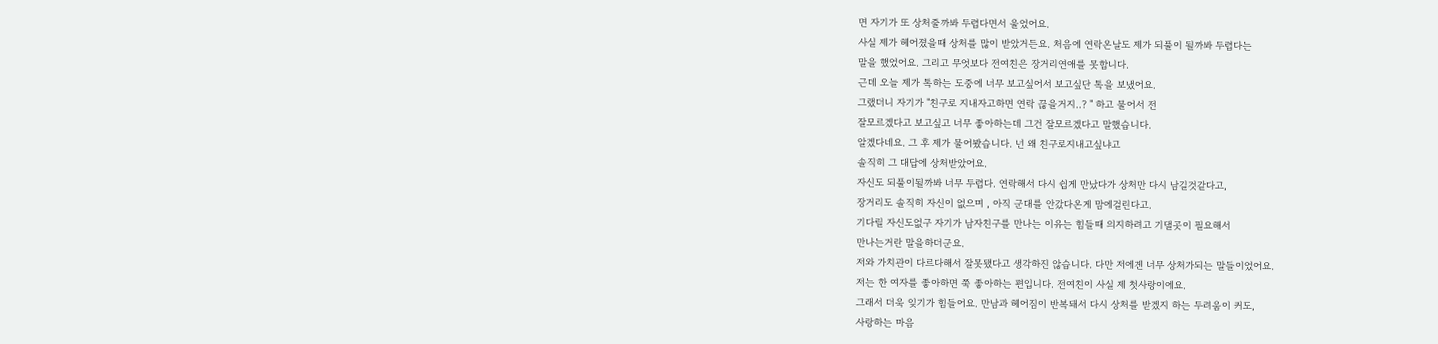면 자기가 또 상처줄까봐 두렵다면서 울었어요.
사실 제가 헤어졌을때 상처를 많이 받았거든요. 처음에 연락온날도 제가 되풀이 될까봐 두렵다는
말을 했었어요. 그리고 무엇보다 전여친은 장거리연애를 못합니다.
근데 오늘 제가 톡하는 도중에 너무 보고싶어서 보고싶단 톡을 보냈어요.
그랬더니 자기가 "친구로 지내자고하면 연락 끊을거지..? " 하고 물어서 전
잘모르겠다고 보고싶고 너무 좋아하는데 그건 잘모르겠다고 말했습니다.
알겠다네요. 그 후 제가 물어봤습니다. 넌 왜 친구로지내고싶냐고
솔직히 그 대답에 상처받았어요.
자신도 되풀이될까봐 너무 두렵다. 연락해서 다시 쉽게 만났다가 상처만 다시 남길것같다고,
장거리도 솔직히 자신이 없으며 , 아직 군대를 안갔다온게 맘에걸린다고.
기다릴 자신도없구 자기가 남자친구를 만나는 이유는 힘들때 의지하려고 기댈곳이 필요해서
만나는거란 말을하더군요.
저와 가치관이 다르다해서 잘못됐다고 생각하진 않습니다. 다만 저에겐 너무 상처가되는 말들이었어요.
저는 한 여자를 좋아하면 쭉 좋아하는 편입니다. 전여친이 사실 제 첫사랑이에요.
그래서 더욱 잊기가 힘들어요. 만남과 헤어짐이 반복돼서 다시 상처를 받겠지 하는 두려움이 커도,
사랑하는 마음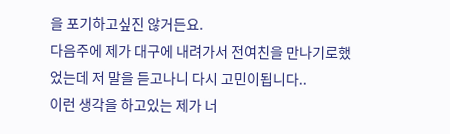을 포기하고싶진 않거든요.
다음주에 제가 대구에 내려가서 전여친을 만나기로했었는데 저 말을 듣고나니 다시 고민이됩니다..
이런 생각을 하고있는 제가 너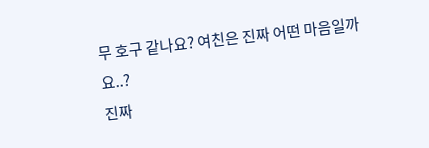무 호구 같나요? 여친은 진짜 어떤 마음일까요..?
진짜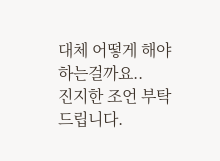대체 어떻게 해야하는걸까요..
진지한 조언 부탁드립니다.